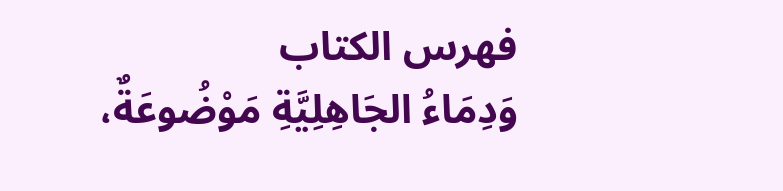فهرس الكتاب
وَدِمَاءُ الجَاهِلِيَّةِ مَوْضُوعَةٌ،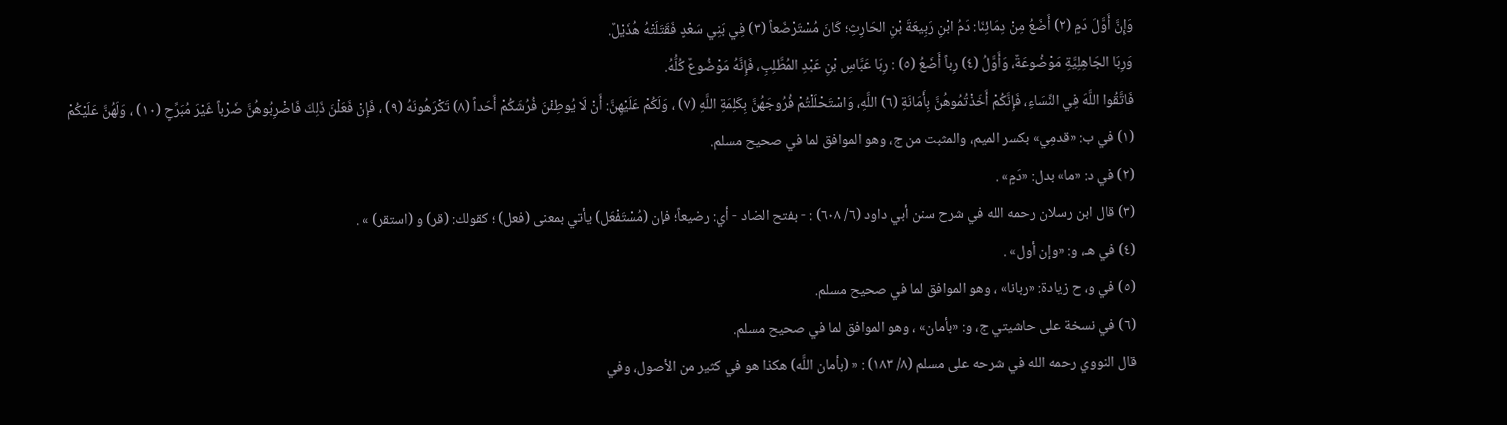وَإِنَّ أَوَّلَ دَمٍ (٢) أَضَعُ مِنْ دِمَائِنَا: دَمُ ابْنِ رَبِيعَةَ بْنِ الحَارِثِ؛ كَانَ مُسْتَرْضَعاً (٣) فِي بَنِي سَعْدٍ فَقَتَلَتْهُ هُذَيْلٌ.
وَرِبَا الجَاهِلِيَّةِ مَوْضُوعَةٌ، وَأَوَّلُ (٤) رِباً أَضَعُ (٥) : رِبَا عَبَّاسِ بْنِ عَبْدِ المُطَّلِبِ، فَإِنَّهُ مَوْضُوعٌ كُلُّهُ.
فَاتَّقُوا اللَّهَ فِي النِّسَاءِ، فَإِنَّكُمْ أَخَذْتُمُوهُنَّ بِأَمَانَةِ (٦) اللَّهِ، وَاسْتَحْلَلْتُمْ فُرُوجَهُنَّ بِكَلِمَةِ اللَّهِ (٧) ، وَلَكُمْ عَلَيْهِنَّ: أَنْ لَا يُوطِئْنَ فُرُشَكُمْ أَحَداً (٨) تَكْرَهُونَهُ (٩) ، فَإِنْ فَعَلْنَ ذَلِكَ فَاضْرِبُوهُنَّ ضَرْباً غَيْرَ مُبَرِّحٍ (١٠) ، وَلَهُنَّ عَلَيْكُمْ
(١) في ب: «قدمِي» بكسر الميم، والمثبت من ج، وهو الموافق لما في صحيح مسلم.
(٢) في د: «ما» بدل: «دَمٍ» .
(٣) قال ابن رسلان رحمه الله في شرح سنن أبي داود (٦/ ٦٠٨) : - بفتح الضاد - أي: رضيعاً؛ فإن (مُسْتَفْعَل) يأتي بمعنى (فعل) ؛ كقولك: (قر) و (استقر) » .
(٤) في هـ، و: «وإن أول» .
(٥) في و، ح زيادة: «ربانا» ، وهو الموافق لما في صحيح مسلم.
(٦) في نسخة على حاشيتي ج، و: «بأمان» ، وهو الموافق لما في صحيح مسلم.
قال النووي رحمه الله في شرحه على مسلم (٨/ ١٨٣) : « (بأمان اللَّه) هكذا هو في كثير من الأصول، وفي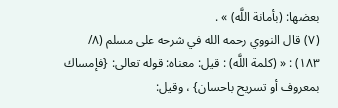بعضها: (بأمانة اللَّه) » .
(٧) قال النووي رحمه الله في شرحه على مسلم (٨/ ١٨٣) : « (كلمة اللَّه) : قيل: معناه: قوله تعالى: {فإمساك بمعروف أو تسريح باحسان} ، وقيل: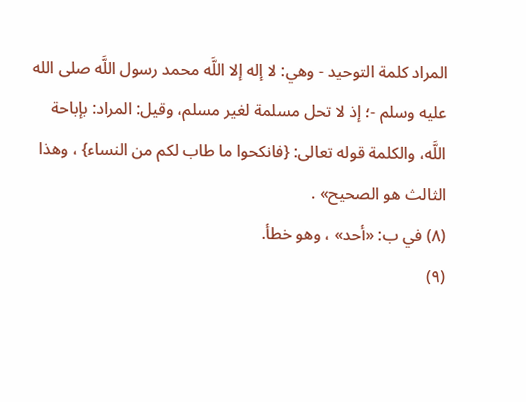المراد كلمة التوحيد - وهي: لا إله إلا اللَّه محمد رسول اللَّه صلى الله عليه وسلم -؛ إذ لا تحل مسلمة لغير مسلم، وقيل: المراد: بإباحة اللَّه، والكلمة قوله تعالى: {فانكحوا ما طاب لكم من النساء} ، وهذا الثالث هو الصحيح» .
(٨) في ب: «أحد» ، وهو خطأ.
(٩)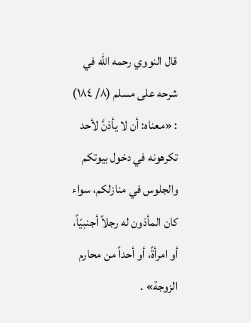قال النووي رحمه الله في شرحه على مسلم (٨/ ١٨٤) : «معناه: أن لا يأذنَّ لأحد تكرهونه في دخول بيوتكم والجلوس في منازلكم، سواء كان المأذون له رجلاً أجنبيّاً، أو امرأةً، أو أحداً من محارم الزوجة» .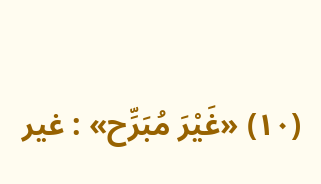(١٠) «غَيْرَ مُبَرِّح» : غير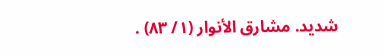شديد. مشارق الأنوار (١/ ٨٣) .